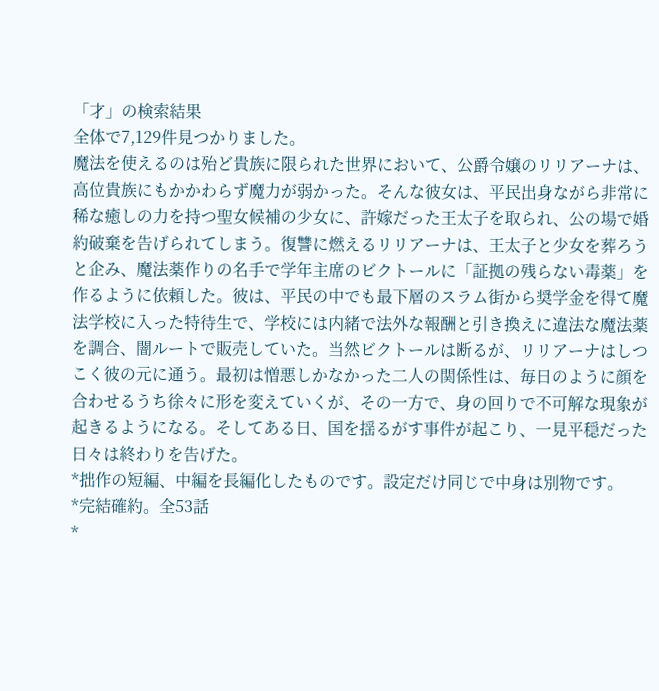「才」の検索結果
全体で7,129件見つかりました。
魔法を使えるのは殆ど貴族に限られた世界において、公爵令嬢のリリアーナは、高位貴族にもかかわらず魔力が弱かった。そんな彼女は、平民出身ながら非常に稀な癒しの力を持つ聖女候補の少女に、許嫁だった王太子を取られ、公の場で婚約破棄を告げられてしまう。復讐に燃えるリリアーナは、王太子と少女を葬ろうと企み、魔法薬作りの名手で学年主席のビクトールに「証拠の残らない毒薬」を作るように依頼した。彼は、平民の中でも最下層のスラム街から奨学金を得て魔法学校に入った特待生で、学校には内緒で法外な報酬と引き換えに違法な魔法薬を調合、闇ルートで販売していた。当然ビクトールは断るが、リリアーナはしつこく彼の元に通う。最初は憎悪しかなかった二人の関係性は、毎日のように顔を合わせるうち徐々に形を変えていくが、その一方で、身の回りで不可解な現象が起きるようになる。そしてある日、国を揺るがす事件が起こり、一見平穏だった日々は終わりを告げた。
*拙作の短編、中編を長編化したものです。設定だけ同じで中身は別物です。
*完結確約。全53話
*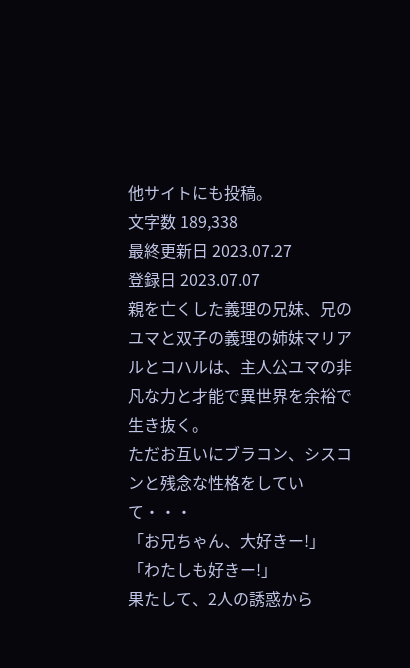他サイトにも投稿。
文字数 189,338
最終更新日 2023.07.27
登録日 2023.07.07
親を亡くした義理の兄妹、兄のユマと双子の義理の姉妹マリアルとコハルは、主人公ユマの非凡な力と才能で異世界を余裕で生き抜く。
ただお互いにブラコン、シスコンと残念な性格をしていて・・・
「お兄ちゃん、大好きー!」「わたしも好きー!」
果たして、2人の誘惑から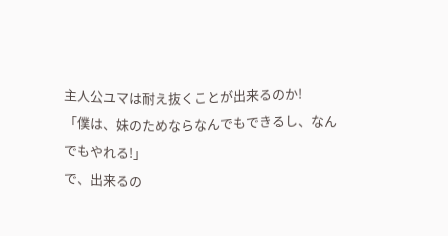主人公ユマは耐え抜くことが出来るのか!
「僕は、妹のためならなんでもできるし、なんでもやれる!」
で、出来るの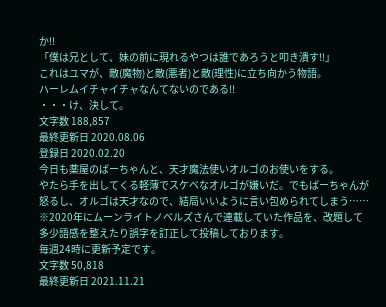か!!
「僕は兄として、妹の前に現れるやつは誰であろうと叩き潰す!!」
これはユマが、敵(魔物)と敵(悪者)と敵(理性)に立ち向かう物語。
ハーレムイチャイチャなんてないのである!!
・・・け、決して。
文字数 188,857
最終更新日 2020.08.06
登録日 2020.02.20
今日も薬屋のばーちゃんと、天才魔法使いオルゴのお使いをする。
やたら手を出してくる軽薄でスケベなオルゴが嫌いだ。でもばーちゃんが怒るし、オルゴは天才なので、結局いいように言い包められてしまう……
※2020年にムーンライトノベルズさんで連載していた作品を、改題して多少語感を整えたり誤字を訂正して投稿しております。
毎週24時に更新予定です。
文字数 50,818
最終更新日 2021.11.21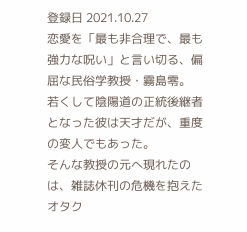登録日 2021.10.27
恋愛を「最も非合理で、最も強力な呪い」と言い切る、偏屈な民俗学教授・霧島零。
若くして陰陽道の正統後継者となった彼は天才だが、重度の変人でもあった。
そんな教授の元へ現れたのは、雑誌休刊の危機を抱えたオタク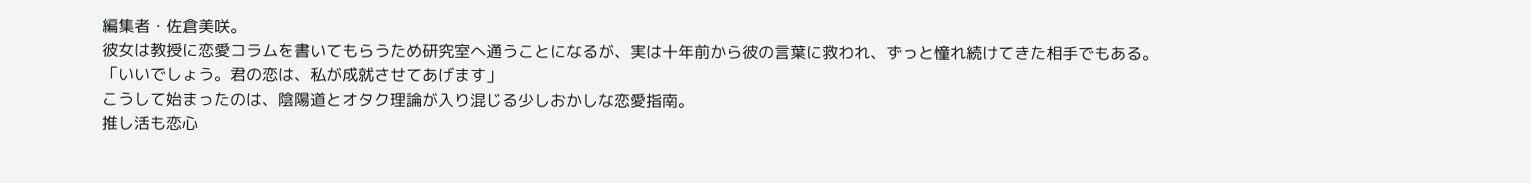編集者・佐倉美咲。
彼女は教授に恋愛コラムを書いてもらうため研究室へ通うことになるが、実は十年前から彼の言葉に救われ、ずっと憧れ続けてきた相手でもある。
「いいでしょう。君の恋は、私が成就させてあげます」
こうして始まったのは、陰陽道とオタク理論が入り混じる少しおかしな恋愛指南。
推し活も恋心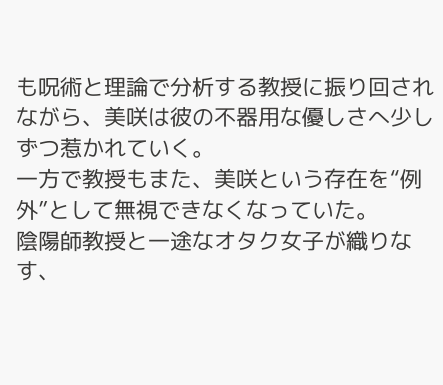も呪術と理論で分析する教授に振り回されながら、美咲は彼の不器用な優しさへ少しずつ惹かれていく。
一方で教授もまた、美咲という存在を“例外”として無視できなくなっていた。
陰陽師教授と一途なオタク女子が織りなす、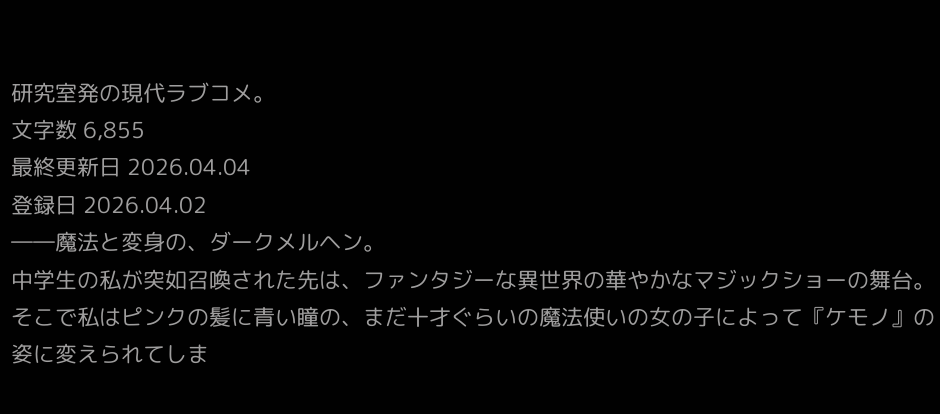研究室発の現代ラブコメ。
文字数 6,855
最終更新日 2026.04.04
登録日 2026.04.02
――魔法と変身の、ダークメルヘン。
中学生の私が突如召喚された先は、ファンタジーな異世界の華やかなマジックショーの舞台。そこで私はピンクの髪に青い瞳の、まだ十才ぐらいの魔法使いの女の子によって『ケモノ』の姿に変えられてしま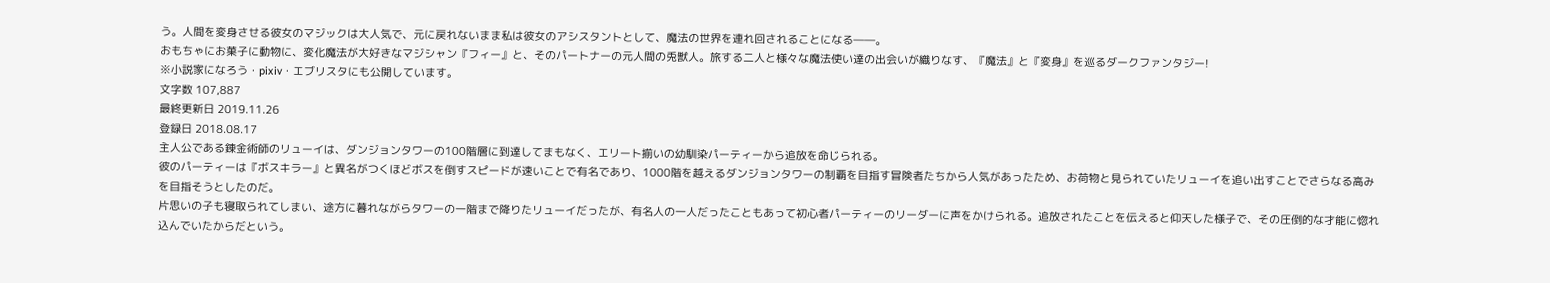う。人間を変身させる彼女のマジックは大人気で、元に戻れないまま私は彼女のアシスタントとして、魔法の世界を連れ回されることになる――。
おもちゃにお菓子に動物に、変化魔法が大好きなマジシャン『フィー』と、そのパートナーの元人間の兎獣人。旅する二人と様々な魔法使い達の出会いが織りなす、『魔法』と『変身』を巡るダークファンタジー!
※小説家になろう・pixiv・エブリスタにも公開しています。
文字数 107,887
最終更新日 2019.11.26
登録日 2018.08.17
主人公である錬金術師のリューイは、ダンジョンタワーの100階層に到達してまもなく、エリート揃いの幼馴染パーティーから追放を命じられる。
彼のパーティーは『ボスキラー』と異名がつくほどボスを倒すスピードが速いことで有名であり、1000階を越えるダンジョンタワーの制覇を目指す冒険者たちから人気があったため、お荷物と見られていたリューイを追い出すことでさらなる高みを目指そうとしたのだ。
片思いの子も寝取られてしまい、途方に暮れながらタワーの一階まで降りたリューイだったが、有名人の一人だったこともあって初心者パーティーのリーダーに声をかけられる。追放されたことを伝えると仰天した様子で、その圧倒的な才能に惚れ込んでいたからだという。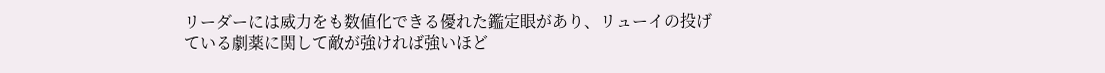リーダーには威力をも数値化できる優れた鑑定眼があり、リューイの投げている劇薬に関して敵が強ければ強いほど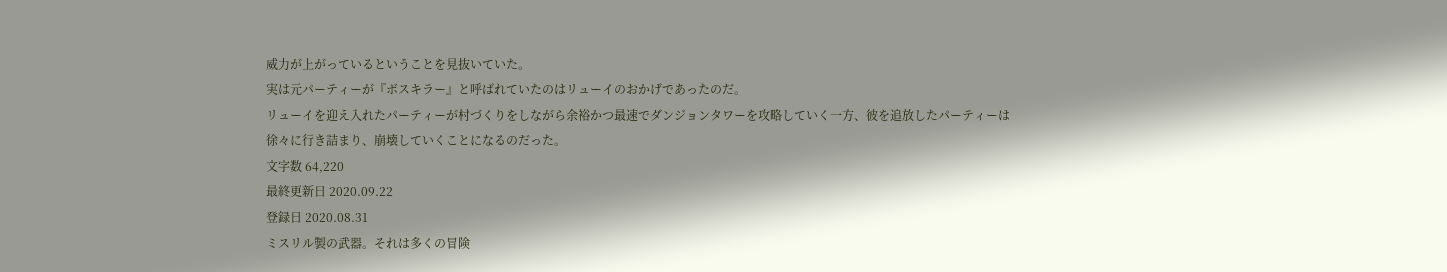威力が上がっているということを見抜いていた。
実は元パーティーが『ボスキラー』と呼ばれていたのはリューイのおかげであったのだ。
リューイを迎え入れたパーティーが村づくりをしながら余裕かつ最速でダンジョンタワーを攻略していく一方、彼を追放したパーティーは徐々に行き詰まり、崩壊していくことになるのだった。
文字数 64,220
最終更新日 2020.09.22
登録日 2020.08.31
ミスリル製の武器。それは多くの冒険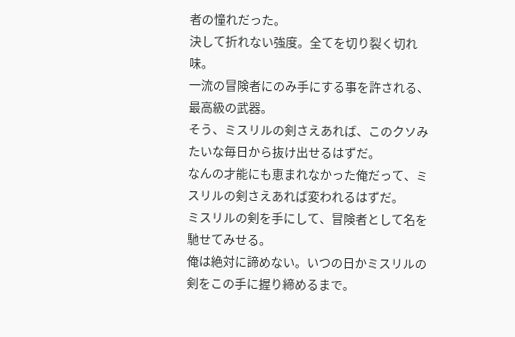者の憧れだった。
決して折れない強度。全てを切り裂く切れ味。
一流の冒険者にのみ手にする事を許される、最高級の武器。
そう、ミスリルの剣さえあれば、このクソみたいな毎日から抜け出せるはずだ。
なんの才能にも恵まれなかった俺だって、ミスリルの剣さえあれば変われるはずだ。
ミスリルの剣を手にして、冒険者として名を馳せてみせる。
俺は絶対に諦めない。いつの日かミスリルの剣をこの手に握り締めるまで。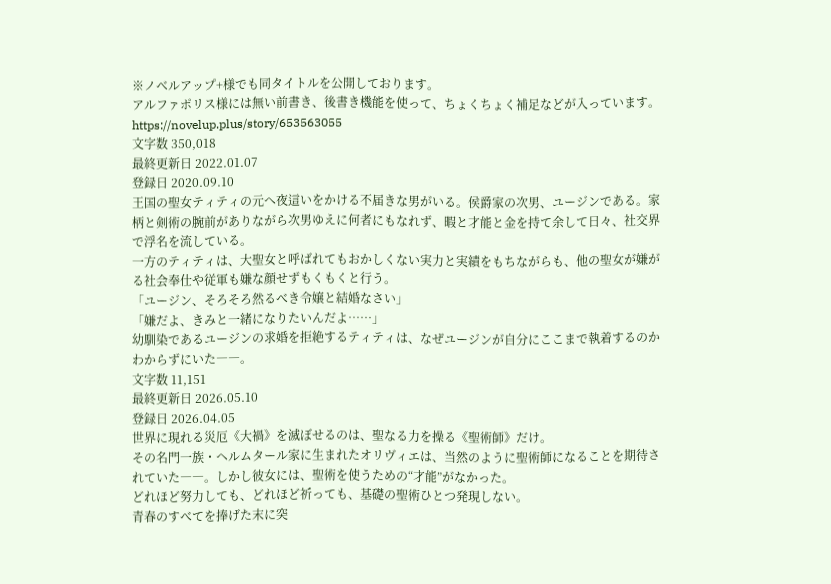※ノベルアップ+様でも同タイトルを公開しております。
アルファポリス様には無い前書き、後書き機能を使って、ちょくちょく補足などが入っています。
https://novelup.plus/story/653563055
文字数 350,018
最終更新日 2022.01.07
登録日 2020.09.10
王国の聖女ティティの元へ夜這いをかける不届きな男がいる。侯爵家の次男、ユージンである。家柄と剣術の腕前がありながら次男ゆえに何者にもなれず、暇と才能と金を持て余して日々、社交界で浮名を流している。
一方のティティは、大聖女と呼ばれてもおかしくない実力と実績をもちながらも、他の聖女が嫌がる社会奉仕や従軍も嫌な顔せずもくもくと行う。
「ユージン、そろそろ然るべき令嬢と結婚なさい」
「嫌だよ、きみと一緒になりたいんだよ……」
幼馴染であるユージンの求婚を拒絶するティティは、なぜユージンが自分にここまで執着するのかわからずにいた――。
文字数 11,151
最終更新日 2026.05.10
登録日 2026.04.05
世界に現れる災厄《大禍》を滅ぼせるのは、聖なる力を操る《聖術師》だけ。
その名門一族・ヘルムタール家に生まれたオリヴィエは、当然のように聖術師になることを期待されていた――。しかし彼女には、聖術を使うための“才能”がなかった。
どれほど努力しても、どれほど祈っても、基礎の聖術ひとつ発現しない。
青春のすべてを捧げた末に突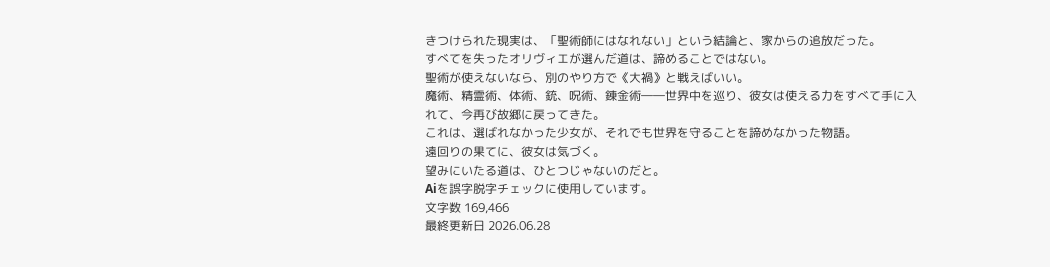きつけられた現実は、「聖術師にはなれない」という結論と、家からの追放だった。
すべてを失ったオリヴィエが選んだ道は、諦めることではない。
聖術が使えないなら、別のやり方で《大禍》と戦えばいい。
魔術、精霊術、体術、銃、呪術、錬金術――世界中を巡り、彼女は使える力をすべて手に入れて、今再び故郷に戻ってきた。
これは、選ばれなかった少女が、それでも世界を守ることを諦めなかった物語。
遠回りの果てに、彼女は気づく。
望みにいたる道は、ひとつじゃないのだと。
Aiを誤字脱字チェックに使用しています。
文字数 169,466
最終更新日 2026.06.28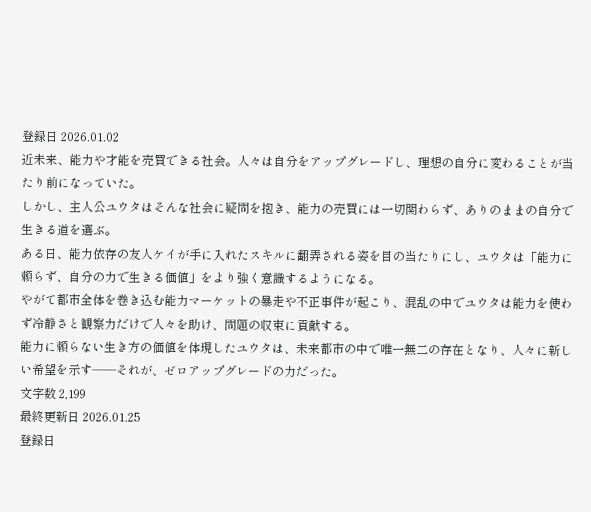登録日 2026.01.02
近未来、能力や才能を売買できる社会。人々は自分をアップグレードし、理想の自分に変わることが当たり前になっていた。
しかし、主人公ユウタはそんな社会に疑問を抱き、能力の売買には一切関わらず、ありのままの自分で生きる道を選ぶ。
ある日、能力依存の友人ケイが手に入れたスキルに翻弄される姿を目の当たりにし、ユウタは「能力に頼らず、自分の力で生きる価値」をより強く意識するようになる。
やがて都市全体を巻き込む能力マーケットの暴走や不正事件が起こり、混乱の中でユウタは能力を使わず冷静さと観察力だけで人々を助け、問題の収束に貢献する。
能力に頼らない生き方の価値を体現したユウタは、未来都市の中で唯一無二の存在となり、人々に新しい希望を示す——それが、ゼロアップグレードの力だった。
文字数 2,199
最終更新日 2026.01.25
登録日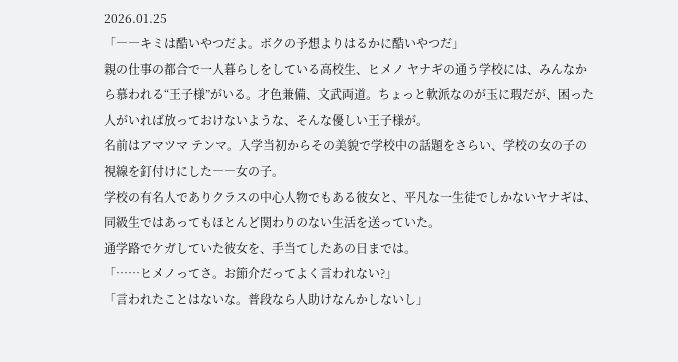2026.01.25
「――キミは酷いやつだよ。ボクの予想よりはるかに酷いやつだ」
親の仕事の都合で一人暮らしをしている高校生、ヒメノ ヤナギの通う学校には、みんなから慕われる“王子様”がいる。才色兼備、文武両道。ちょっと軟派なのが玉に瑕だが、困った人がいれば放っておけないような、そんな優しい王子様が。
名前はアマツマ テンマ。入学当初からその美貌で学校中の話題をさらい、学校の女の子の視線を釘付けにした――女の子。
学校の有名人でありクラスの中心人物でもある彼女と、平凡な一生徒でしかないヤナギは、同級生ではあってもほとんど関わりのない生活を送っていた。
通学路でケガしていた彼女を、手当てしたあの日までは。
「……ヒメノってさ。お節介だってよく言われない?」
「言われたことはないな。普段なら人助けなんかしないし」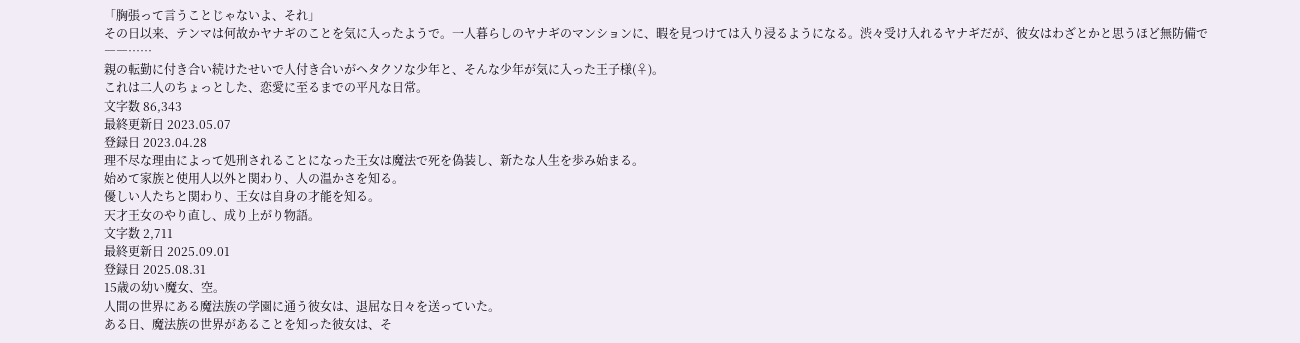「胸張って言うことじゃないよ、それ」
その日以来、テンマは何故かヤナギのことを気に入ったようで。一人暮らしのヤナギのマンションに、暇を見つけては入り浸るようになる。渋々受け入れるヤナギだが、彼女はわざとかと思うほど無防備で――……
親の転勤に付き合い続けたせいで人付き合いがヘタクソな少年と、そんな少年が気に入った王子様(♀)。
これは二人のちょっとした、恋愛に至るまでの平凡な日常。
文字数 86,343
最終更新日 2023.05.07
登録日 2023.04.28
理不尽な理由によって処刑されることになった王女は魔法で死を偽装し、新たな人生を歩み始まる。
始めて家族と使用人以外と関わり、人の温かさを知る。
優しい人たちと関わり、王女は自身の才能を知る。
天才王女のやり直し、成り上がり物語。
文字数 2,711
最終更新日 2025.09.01
登録日 2025.08.31
15歳の幼い魔女、空。
人間の世界にある魔法族の学園に通う彼女は、退屈な日々を送っていた。
ある日、魔法族の世界があることを知った彼女は、そ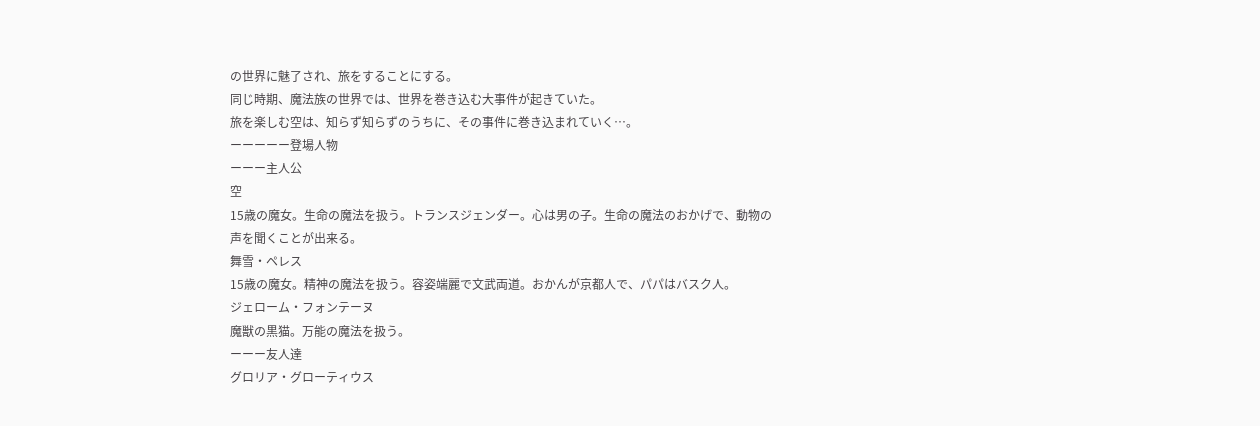の世界に魅了され、旅をすることにする。
同じ時期、魔法族の世界では、世界を巻き込む大事件が起きていた。
旅を楽しむ空は、知らず知らずのうちに、その事件に巻き込まれていく…。
ーーーーー登場人物
ーーー主人公
空
15歳の魔女。生命の魔法を扱う。トランスジェンダー。心は男の子。生命の魔法のおかげで、動物の声を聞くことが出来る。
舞雪・ペレス
15歳の魔女。精神の魔法を扱う。容姿端麗で文武両道。おかんが京都人で、パパはバスク人。
ジェローム・フォンテーヌ
魔獣の黒猫。万能の魔法を扱う。
ーーー友人達
グロリア・グローティウス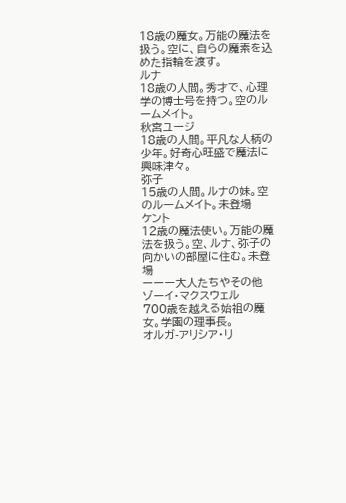18歳の魔女。万能の魔法を扱う。空に、自らの魔素を込めた指輪を渡す。
ルナ
18歳の人間。秀才で、心理学の博士号を持つ。空のルームメイト。
秋宮ユージ
18歳の人間。平凡な人柄の少年。好奇心旺盛で魔法に興味津々。
弥子
15歳の人間。ルナの妹。空のルームメイト。未登場
ケント
12歳の魔法使い。万能の魔法を扱う。空、ルナ、弥子の向かいの部屋に住む。未登場
ーーー大人たちやその他
ゾーイ・マクスウェル
700歳を越える始祖の魔女。学園の理事長。
オルガ-アリシア・リ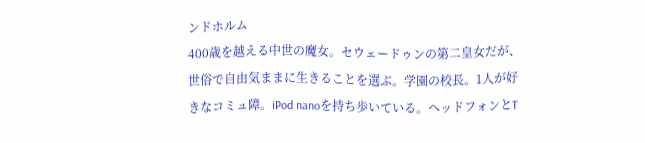ンドホルム
400歳を越える中世の魔女。セウェードゥンの第二皇女だが、世俗で自由気ままに生きることを選ぶ。学園の校長。1人が好きなコミュ障。iPod nanoを持ち歩いている。ヘッドフォンとT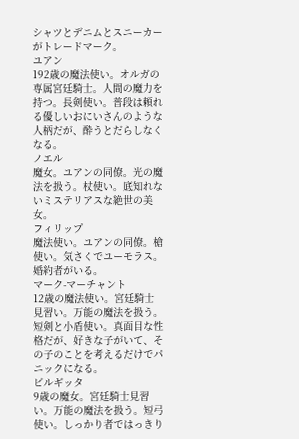シャツとデニムとスニーカーがトレードマーク。
ユアン
192歳の魔法使い。オルガの専属宮廷騎士。人間の魔力を持つ。長剣使い。普段は頼れる優しいおにいさんのような人柄だが、酔うとだらしなくなる。
ノエル
魔女。ユアンの同僚。光の魔法を扱う。杖使い。底知れないミステリアスな絶世の美女。
フィリップ
魔法使い。ユアンの同僚。槍使い。気さくでユーモラス。婚約者がいる。
マーク-マーチャント
12歳の魔法使い。宮廷騎士見習い。万能の魔法を扱う。短剣と小盾使い。真面目な性格だが、好きな子がいて、その子のことを考えるだけでパニックになる。
ビルギッタ
9歳の魔女。宮廷騎士見習い。万能の魔法を扱う。短弓使い。しっかり者ではっきり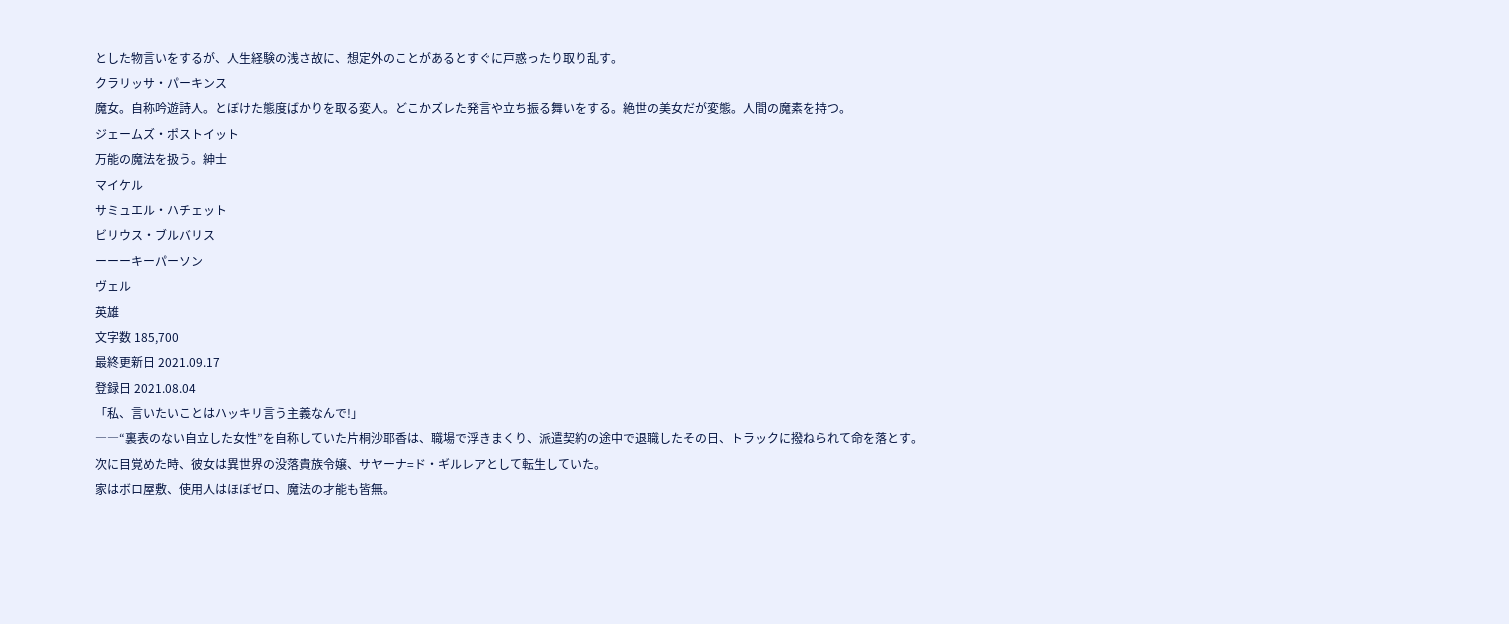とした物言いをするが、人生経験の浅さ故に、想定外のことがあるとすぐに戸惑ったり取り乱す。
クラリッサ・パーキンス
魔女。自称吟遊詩人。とぼけた態度ばかりを取る変人。どこかズレた発言や立ち振る舞いをする。絶世の美女だが変態。人間の魔素を持つ。
ジェームズ・ポストイット
万能の魔法を扱う。紳士
マイケル
サミュエル・ハチェット
ビリウス・ブルバリス
ーーーキーパーソン
ヴェル
英雄
文字数 185,700
最終更新日 2021.09.17
登録日 2021.08.04
「私、言いたいことはハッキリ言う主義なんで!」
――“裏表のない自立した女性”を自称していた片桐沙耶香は、職場で浮きまくり、派遣契約の途中で退職したその日、トラックに撥ねられて命を落とす。
次に目覚めた時、彼女は異世界の没落貴族令嬢、サヤーナ=ド・ギルレアとして転生していた。
家はボロ屋敷、使用人はほぼゼロ、魔法の才能も皆無。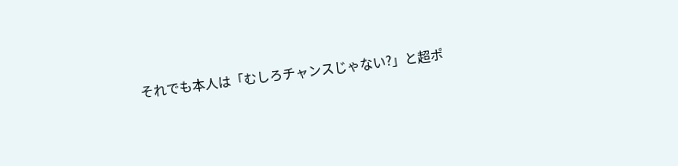それでも本人は「むしろチャンスじゃない?」と超ポ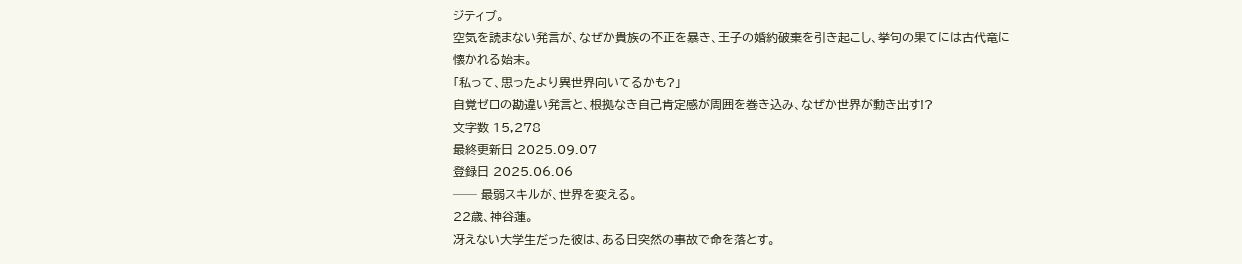ジティブ。
空気を読まない発言が、なぜか貴族の不正を暴き、王子の婚約破棄を引き起こし、挙句の果てには古代竜に懐かれる始末。
「私って、思ったより異世界向いてるかも?」
自覚ゼロの勘違い発言と、根拠なき自己肯定感が周囲を巻き込み、なぜか世界が動き出す!?
文字数 15,278
最終更新日 2025.09.07
登録日 2025.06.06
── 最弱スキルが、世界を変える。
22歳、神谷蓮。
冴えない大学生だった彼は、ある日突然の事故で命を落とす。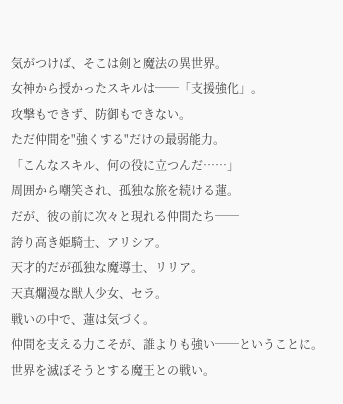気がつけば、そこは剣と魔法の異世界。
女神から授かったスキルは──「支援強化」。
攻撃もできず、防御もできない。
ただ仲間を"強くする"だけの最弱能力。
「こんなスキル、何の役に立つんだ……」
周囲から嘲笑され、孤独な旅を続ける蓮。
だが、彼の前に次々と現れる仲間たち──
誇り高き姫騎士、アリシア。
天才的だが孤独な魔導士、リリア。
天真爛漫な獣人少女、セラ。
戦いの中で、蓮は気づく。
仲間を支える力こそが、誰よりも強い──ということに。
世界を滅ぼそうとする魔王との戦い。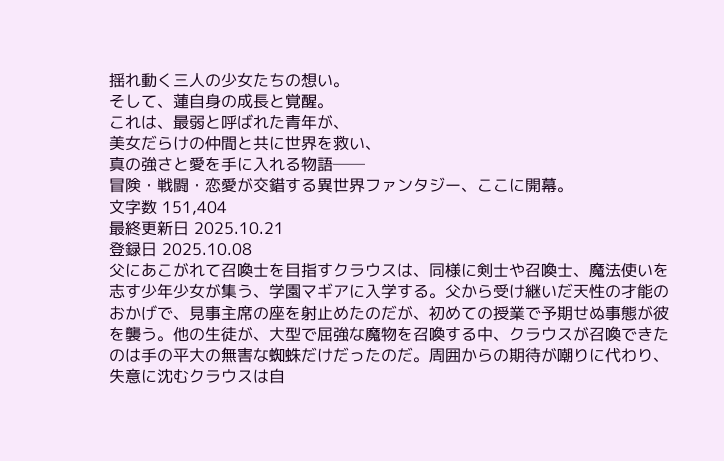揺れ動く三人の少女たちの想い。
そして、蓮自身の成長と覚醒。
これは、最弱と呼ばれた青年が、
美女だらけの仲間と共に世界を救い、
真の強さと愛を手に入れる物語──
冒険・戦闘・恋愛が交錯する異世界ファンタジー、ここに開幕。
文字数 151,404
最終更新日 2025.10.21
登録日 2025.10.08
父にあこがれて召喚士を目指すクラウスは、同様に剣士や召喚士、魔法使いを志す少年少女が集う、学園マギアに入学する。父から受け継いだ天性の才能のおかげで、見事主席の座を射止めたのだが、初めての授業で予期せぬ事態が彼を襲う。他の生徒が、大型で屈強な魔物を召喚する中、クラウスが召喚できたのは手の平大の無害な蜘蛛だけだったのだ。周囲からの期待が嘲りに代わり、失意に沈むクラウスは自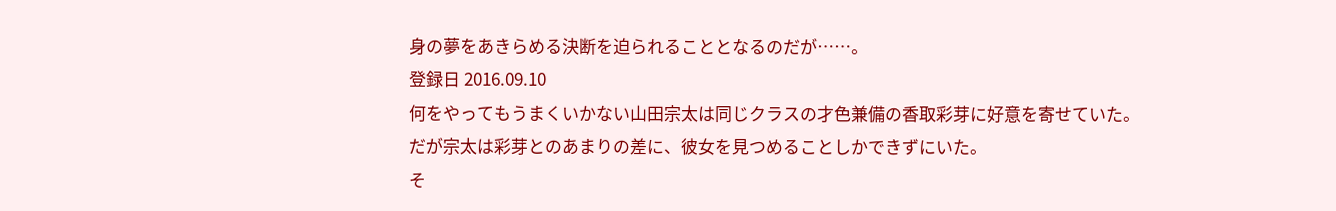身の夢をあきらめる決断を迫られることとなるのだが……。
登録日 2016.09.10
何をやってもうまくいかない山田宗太は同じクラスの才色兼備の香取彩芽に好意を寄せていた。
だが宗太は彩芽とのあまりの差に、彼女を見つめることしかできずにいた。
そ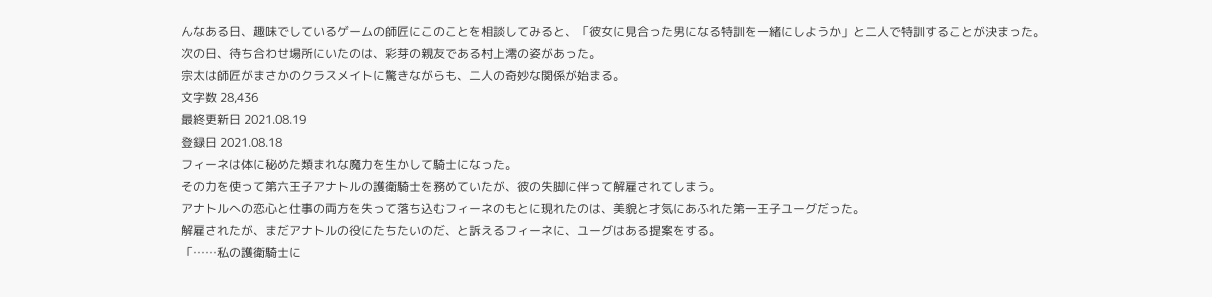んなある日、趣味でしているゲームの師匠にこのことを相談してみると、「彼女に見合った男になる特訓を一緒にしようか」と二人で特訓することが決まった。
次の日、待ち合わせ場所にいたのは、彩芽の親友である村上澪の姿があった。
宗太は師匠がまさかのクラスメイトに驚きながらも、二人の奇妙な関係が始まる。
文字数 28,436
最終更新日 2021.08.19
登録日 2021.08.18
フィーネは体に秘めた類まれな魔力を生かして騎士になった。
その力を使って第六王子アナトルの護衛騎士を務めていたが、彼の失脚に伴って解雇されてしまう。
アナトルへの恋心と仕事の両方を失って落ち込むフィーネのもとに現れたのは、美貌と才気にあふれた第一王子ユーグだった。
解雇されたが、まだアナトルの役にたちたいのだ、と訴えるフィーネに、ユーグはある提案をする。
「……私の護衛騎士に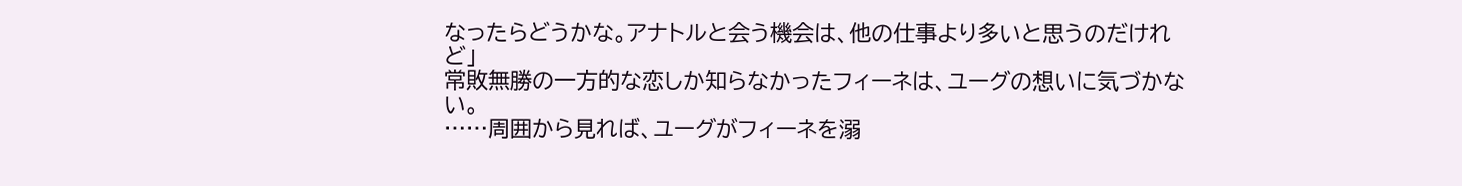なったらどうかな。アナトルと会う機会は、他の仕事より多いと思うのだけれど」
常敗無勝の一方的な恋しか知らなかったフィーネは、ユーグの想いに気づかない。
……周囲から見れば、ユーグがフィーネを溺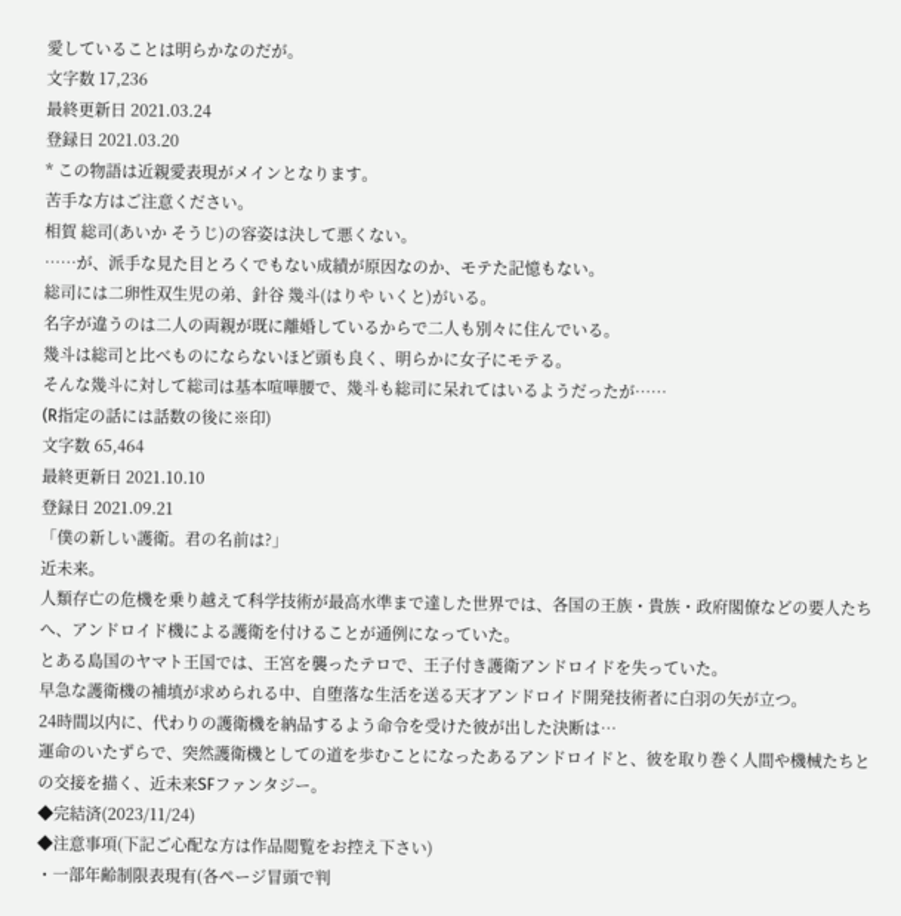愛していることは明らかなのだが。
文字数 17,236
最終更新日 2021.03.24
登録日 2021.03.20
* この物語は近親愛表現がメインとなります。
苦手な方はご注意ください。
相賀 総司(あいか そうじ)の容姿は決して悪くない。
……が、派手な見た目とろくでもない成績が原因なのか、モテた記憶もない。
総司には二卵性双生児の弟、針谷 幾斗(はりや いくと)がいる。
名字が違うのは二人の両親が既に離婚しているからで二人も別々に住んでいる。
幾斗は総司と比べものにならないほど頭も良く、明らかに女子にモテる。
そんな幾斗に対して総司は基本喧嘩腰で、幾斗も総司に呆れてはいるようだったが……
(R指定の話には話数の後に※印)
文字数 65,464
最終更新日 2021.10.10
登録日 2021.09.21
「僕の新しい護衛。君の名前は?」
近未来。
人類存亡の危機を乗り越えて科学技術が最高水準まで達した世界では、各国の王族・貴族・政府閣僚などの要人たちへ、アンドロイド機による護衛を付けることが通例になっていた。
とある島国のヤマト王国では、王宮を襲ったテロで、王子付き護衛アンドロイドを失っていた。
早急な護衛機の補填が求められる中、自堕落な生活を送る天才アンドロイド開発技術者に白羽の矢が立つ。
24時間以内に、代わりの護衛機を納品するよう命令を受けた彼が出した決断は…
運命のいたずらで、突然護衛機としての道を歩むことになったあるアンドロイドと、彼を取り巻く人間や機械たちとの交接を描く、近未来SFファンタジー。
◆完結済(2023/11/24)
◆注意事項(下記ご心配な方は作品閲覧をお控え下さい)
・一部年齢制限表現有(各ページ冒頭で判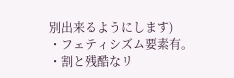別出来るようにします)
・フェティシズム要素有。
・割と残酷なリ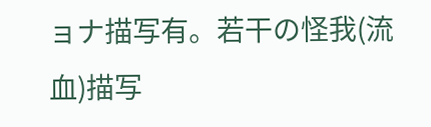ョナ描写有。若干の怪我(流血)描写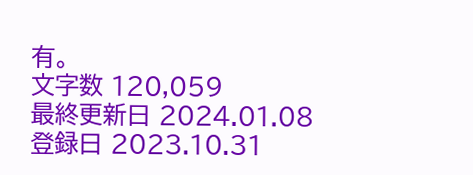有。
文字数 120,059
最終更新日 2024.01.08
登録日 2023.10.31